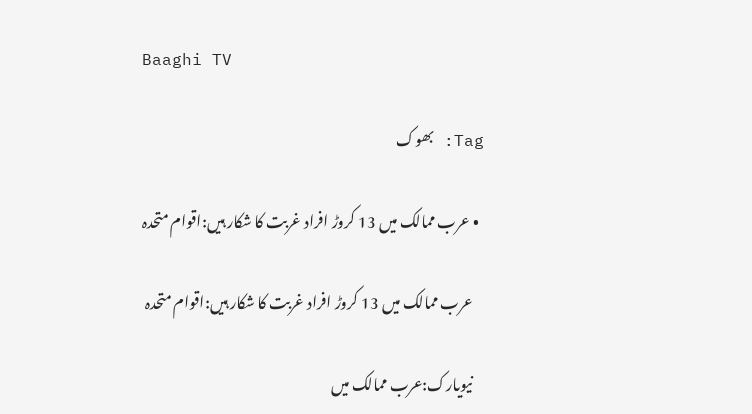Baaghi TV

Tag: بھوک

  • عرب ممالک میں 13 کروڑ افراد غربت کا شکار ہیں:اقوام متحدہ

    عرب ممالک میں 13 کروڑ افراد غربت کا شکار ہیں:اقوام متحدہ

    نیویارک:عرب ممالک میں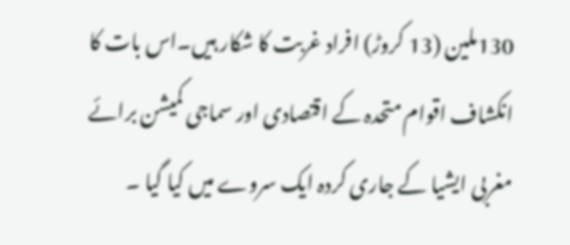130ملین (13 کروڑ) افراد غربت کا شکار ہیں۔اس بات کا انکشاف اقوام متحدہ کے اقتصادی اور سماجی کمیشن برائے مغربی ایشیا کے جاری کردہ ایک سروے میں کیا گیا ۔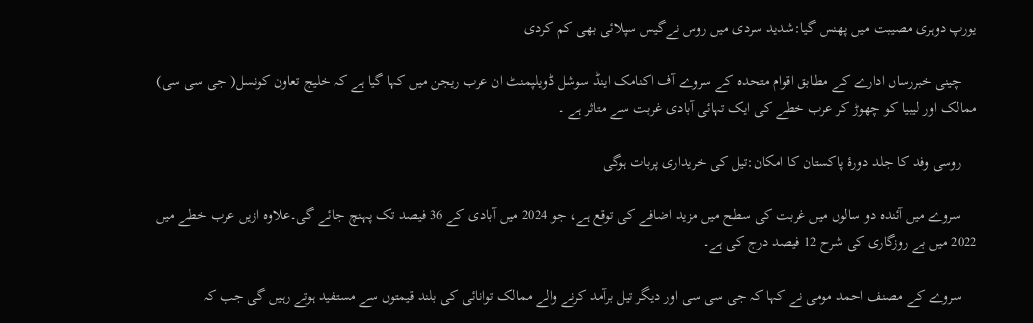یورپ دوہری مصیبت میں پھنس گیا:شدید سردی میں روس نےگیس سپلائی بھی کم کردی

    چینی خبررساں ادارے کے مطابق اقوام متحدہ کے سروے آف اکنامک اینڈ سوشل ڈویلپمنٹ ان عرب ریجن میں کہا گیا ہے کہ خلیج تعاون کونسل( جی سی سی) ممالک اور لیبیا کو چھوڑ کر عرب خطے کی ایک تہائی آبادی غربت سے متاثر ہے ۔

    روسی وفد کا جلد دورۂ پاکستان کا امکان:تیل کی خریداری پربات ہوگی

    سروے میں آئندہ دو سالوں میں غربت کی سطح میں مزید اضافے کی توقع ہے، جو 2024 میں آبادی کے 36 فیصد تک پہنچ جائے گی۔علاوہ ازیں عرب خطے میں 2022 میں بے روزگاری کی شرح 12 فیصد درج کی ہے۔

    سروے کے مصنف احمد مومی نے کہا کہ جی سی سی اور دیگر تیل برآمد کرنے والے ممالک توانائی کی بلند قیمتوں سے مستفید ہوتے رہیں گی جب کہ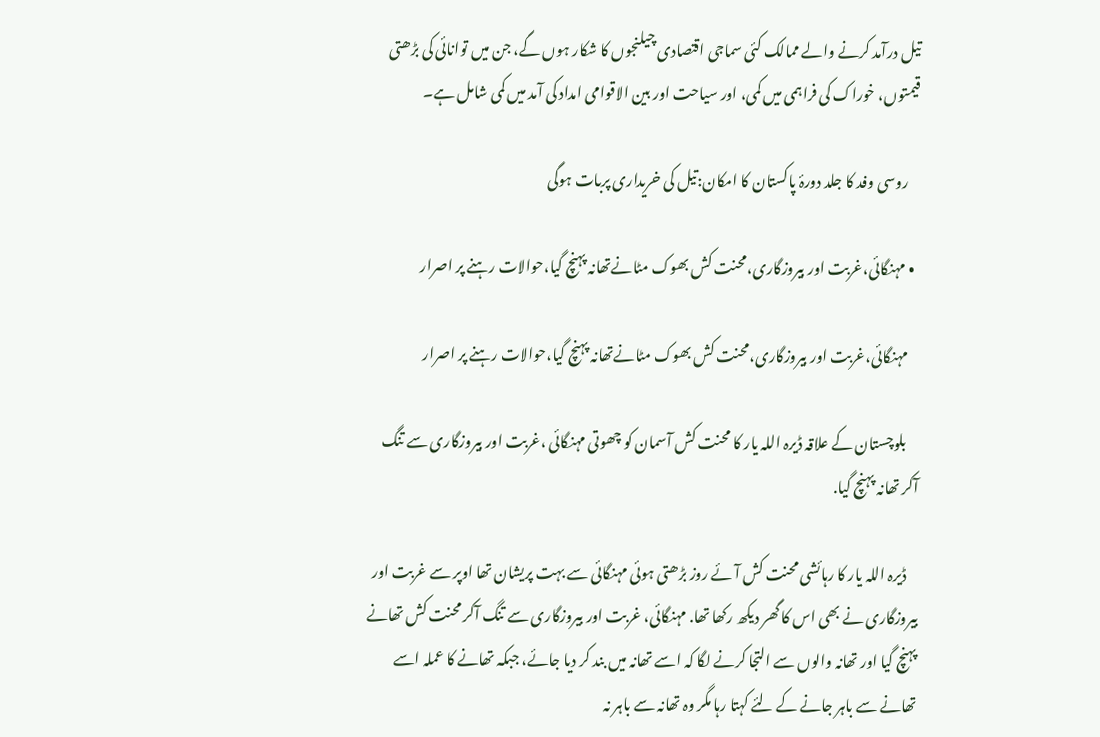تیل درآمد کرنے والے ممالک کئی سماجی اقتصادی چیلنجوں کا شکار ہوں گے، جن میں توانائی کی بڑھتی قیمتوں، خوراک کی فراہمی میں کمی، اور سیاحت اور بین الاقوامی امداد کی آمد میں کمی شامل ہے۔

    روسی وفد کا جلد دورۂ پاکستان کا امکان:تیل کی خریداری پربات ہوگی

  • مہنگائی،غربت اور بیروزگاری،محنت کش بھوک مٹانےتھانہ پہنچ گیا،حوالات رہنے پر اصرار

    مہنگائی،غربت اور بیروزگاری،محنت کش بھوک مٹانےتھانہ پہنچ گیا،حوالات رہنے پر اصرار

    بلوچستان کے علاقہ ڈیرہ اللہ یار کا محنت کش آسمان کو چھوتی مہنگائی ،غربت اور بیروزگاری سے تنگ آکر تھانہ پہنچ گیا.

    ڈیرہ اللہ یار کا رہائشی محنت کش آئے روز بڑھتی ہوئی مہنگائی سے بہت پریشان تھا اوپر سے غربت اور بیروزگاری نے بھی اس کا گھر دیکھ رکھا تھا. مہنگائی، غربت اور بیروزگاری سے تنگ آکر محنت کش تھانے پہنچ گیا اور تھانہ والوں سے التجا کرنے لگا کہ اسے تھانہ میں بند کر دیا جائے، جبکہ تھانے کا عملہ اسے تھانے سے باہر جانے کے لئے کہتا رہا مگر وہ تھانہ سے باہر نہ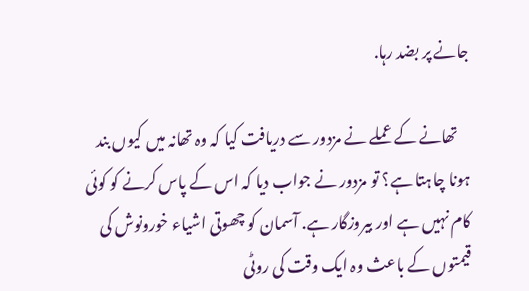جانے پر بضد رہا.

    تھانے کے عملے نے مزدور سے دریافت کیا کہ وہ تھانہ میں کیوں بند ہونا چاہتا ہے؟ تو مزدور نے جواب دیا کہ اس کے پاس کرنے کو کوئی کام نہیں ہے اور بیروزگار ہے. آسمان کو چھوتی اشیاء خورونوش کی قیمتوں کے باعث وہ ایک وقت کی روٹی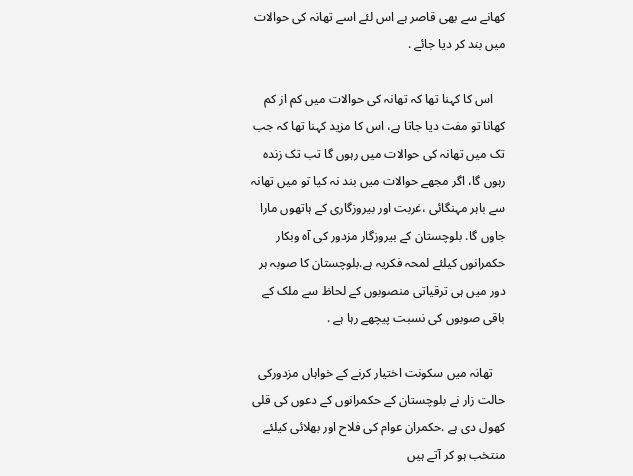کھانے سے بھی قاصر ہے اس لئے اسے تھانہ کی حوالات میں بند کر دیا جائے .

    اس کا کہنا تھا کہ تھانہ کی حوالات میں کم از کم کھانا تو مفت دیا جاتا ہے، اس کا مزید کہنا تھا کہ جب تک میں تھانہ کی حوالات میں رہوں گا تب تک زندہ رہوں گا، اگر مجھے حوالات میں بند نہ کیا تو میں تھانہ سے باہر مہنگائی ،غربت اور بیروزگاری کے ہاتھوں مارا جاوں گا. بلوچستان کے بیروزگار مزدور کی آہ وبکار حکمرانوں کیلئے لمحہ فکریہ ہے.بلوچستان کا صوبہ ہر دور میں ہی ترقیاتی منصوبوں کے لحاظ سے ملک کے باقی صوبوں کی نسبت پیچھے رہا ہے .

    تھانہ میں سکونت اختیار کرنے کے خواہاں مزدورکی حالت زار نے بلوچستان کے حکمرانوں کے دعوں کی قلی کھول دی ہے .حکمران عوام کی فلاح اور بھلائی کیلئے منتخب ہو کر آتے ہیں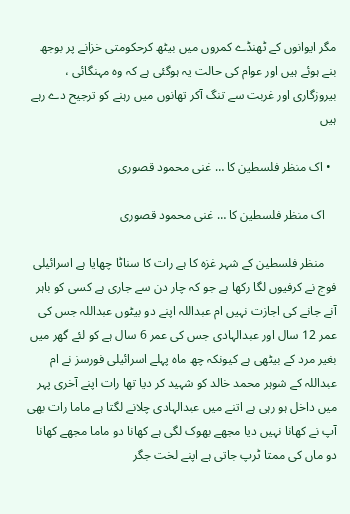مگر ایوانوں کے ٹھنڈے کمروں میں بیٹھ کرحکومتی خزانے پر بوجھ بنے ہوئے ہیں اور عوام کی حالت یہ ہوگئی ہے کہ وہ مہنگائی ، بیروزگاری اور غربت سے تنگ آکر تھانوں میں رہنے کو ترجیح دے رہے ہیں

  • اک منظر فلسطین کا … غنی محمود قصوری

    اک منظر فلسطین کا … غنی محمود قصوری

    منظر فلسطین کے شہر غزہ کا ہے رات کا سناٹا چھایا ہے اسرائیلی فوج نے کرفیوں لگا رکھا ہے جو کہ چار دن سے جاری ہے کسی کو باہر آنے جانے کی اجازت نہیں ام عبداللہ اپنے دو بیٹوں عبداللہ جس کی عمر 12 سال اور عبدالہادی جس کی عمر 6 سال ہے کو لئے گھر میں بغیر مرد کے بیٹھی ہے کیونکہ چھ ماہ پہلے اسرائیلی فورسز نے ام عبداللہ کے شوہر محمد خالد کو شہید کر دیا تھا رات اپنے آخری پہر میں داخل ہو رہی ہے اتنے میں عبدالہادی چلانے لگتا ہے ماما رات بھی آپ نے کھانا نہیں دیا مجھے بھوک لگی ہے کھانا دو ماما مجھے کھانا دو ماں کی ممتا ٹرپ جاتی ہے اپنے لخت جگر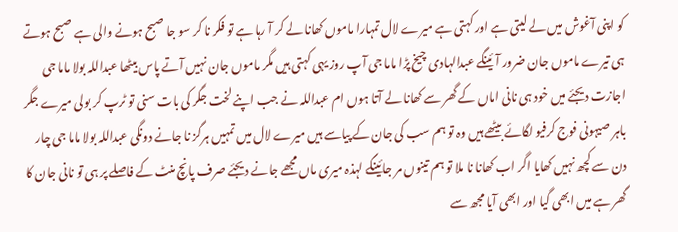کو اپنی آغوش میں لے لیتی ہے اور کہتی ہے میرے لال تمہارا ماموں کھانا لے کر آ رہا ہے تو فکر نا کر سو جا صبح ہونے والی ہے صبح ہوتے ہی تیرے ماموں جان ضرور آئینگے عبدالہادی چیخ پڑا ماما جی آپ روز یہی کہتی ہیں مگر ماموں جان نہیں آتے پاس بیٹھا عبداللہ بولا ماما جی اجازت دیجئے میں خود ہی نانی اماں کے گھر سے کھانا لے آتا ہوں ام عبداللہ نے جب اپنے لخت جگر کی بات سنی تو ٹرپ کر بولی میرے جگر باہر صیہونی فوج کرفیو لگائے بیٹھے ہیں وہ تو ہم سب کی جان کے پیاسے ہیں میرے لال میں تمہیں ہرگز نا جانے دونگی عبداللہ بولا ماما جی چار دن سے کچھ نہیں کھایا اگر اب کھانا نا ملا تو ہم تینوں مر جائینگے لہذہ میری ماں مجھے جانے دیجئے صرف پانچ منٹ کے فاصلے پر ہی تو نانی جان کا گھر ہے میں ابھی گیا اور ابھی آیا مجھ سے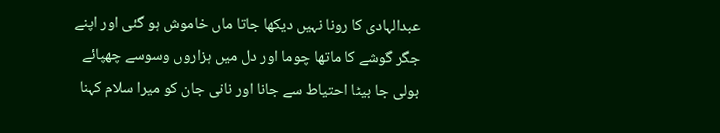عبدالہادی کا رونا نہیں دیکھا جاتا ماں خاموش ہو گئی اور اپنے جگر گوشے کا ماتھا چوما اور دل میں ہزاروں وسوسے چھپائے بولی جا بیٹا احتیاط سے جانا اور نانی جان کو میرا سلام کہنا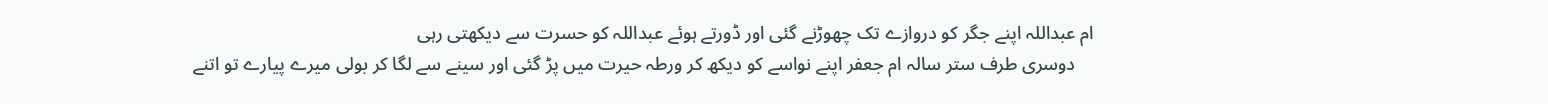ام عبداللہ اپنے جگر کو دروازے تک چھوڑنے گئی اور ڈورتے ہوئے عبداللہ کو حسرت سے دیکھتی رہی
    دوسری طرف ستر سالہ ام جعفر اپنے نواسے کو دیکھ کر ورطہ حیرت میں پڑ گئی اور سینے سے لگا کر بولی میرے پیارے تو اتنے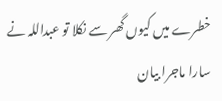خطرے میں کیوں گھر سے نکلا تو عبداللہ نے سارا ماجرا بیان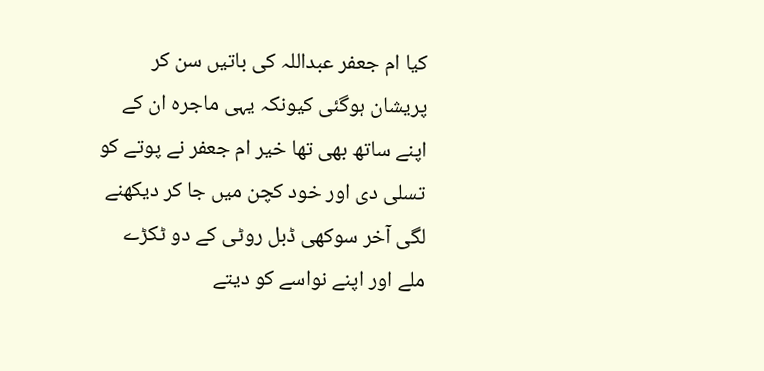کیا ام جعفر عبداللہ کی باتیں سن کر پریشان ہوگئی کیونکہ یہی ماجرہ ان کے اپنے ساتھ بھی تھا خیر ام جعفر نے پوتے کو تسلی دی اور خود کچن میں جا کر دیکھنے لگی آخر سوکھی ڈبل روٹی کے دو ٹکڑے ملے اور اپنے نواسے کو دیتے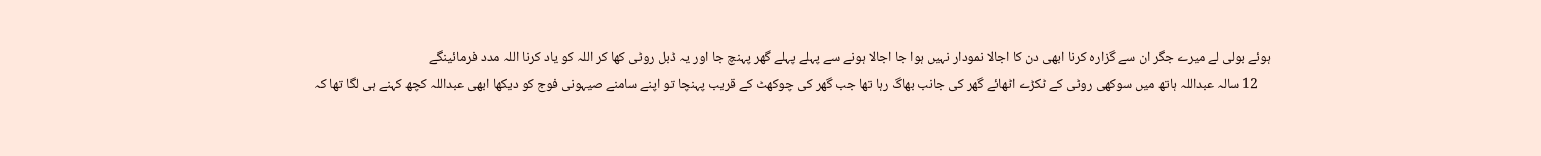ہوئے بولی لے میرے جگر ان سے گزارہ کرنا ابھی دن کا اجالا نمودار نہیں ہوا جا اجالا ہونے سے پہلے پہلے گھر پہنچ جا اور یہ ڈبل روٹی کھا کر اللہ کو یاد کرنا اللہ مدد فرمائینگے
    12 سالہ عبداللہ ہاتھ میں سوکھی روٹی کے ٹکڑے اٹھائے گھر کی جانب بھاگ رہا تھا جب گھر کی چوکھٹ کے قریب پہنچا تو اپنے سامنے صیہونی فوج کو دیکھا ابھی عبداللہ کچھ کہنے ہی لگا تھا کہ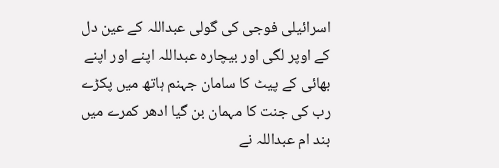اسرائیلی فوجی کی گولی عبداللہ کے عین دل کے اوپر لگی اور بیچارہ عبداللہ اپنے اور اپنے بھائی کے پیٹ کا سامان جہنم ہاتھ میں پکڑے رب کی جنت کا مہمان بن گیا ادھر کمرے میں بند ام عبداللہ نے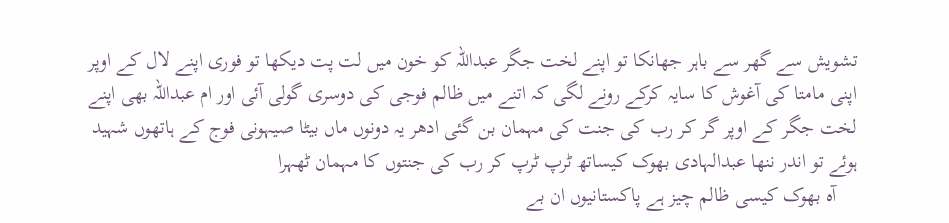تشویش سے گھر سے باہر جھانکا تو اپنے لخت جگر عبداللہ کو خون میں لت پت دیکھا تو فوری اپنے لال کے اوپر اپنی مامتا کی آغوش کا سایہ کرکے رونے لگی کہ اتنے میں ظالم فوجی کی دوسری گولی آئی اور ام عبداللہ بھی اپنے لخت جگر کے اوپر گر کر رب کی جنت کی مہمان بن گئی ادھر یہ دونوں ماں بیٹا صیہونی فوج کے ہاتھوں شہید ہوئے تو اندر ننھا عبدالہادی بھوک کیساتھ ٹرپ ٹرپ کر رب کی جنتوں کا مہمان ٹھہرا
    آہ بھوک کیسی ظالم چیز ہے پاکستانیوں ان بے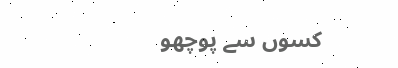کسوں سے پوچھو